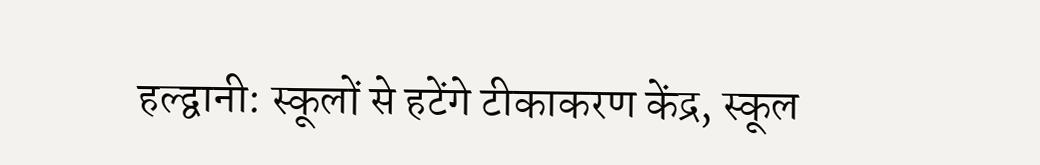हल्द्वानी: स्कूलों से हटेंगे टीकाकरण केंद्र, स्कूल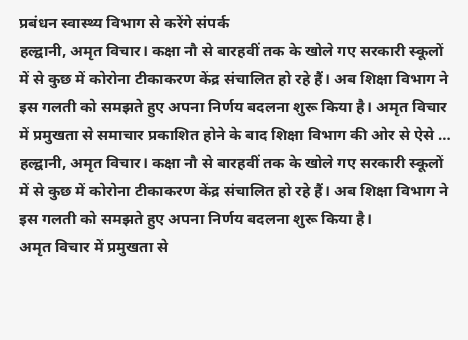प्रबंधन स्वास्थ्य विभाग से करेंगे संपर्क
हल्द्वानी, अमृत विचार। कक्षा नौ से बारहवीं तक के खोले गए सरकारी स्कूलों में से कुछ में कोरोना टीकाकरण केंद्र संचालित हो रहे हैं। अब शिक्षा विभाग ने इस गलती को समझते हुए अपना निर्णय बदलना शुरू किया है। अमृत विचार में प्रमुखता से समाचार प्रकाशित होने के बाद शिक्षा विभाग की ओर से ऐसे …
हल्द्वानी, अमृत विचार। कक्षा नौ से बारहवीं तक के खोले गए सरकारी स्कूलों में से कुछ में कोरोना टीकाकरण केंद्र संचालित हो रहे हैं। अब शिक्षा विभाग ने इस गलती को समझते हुए अपना निर्णय बदलना शुरू किया है।
अमृत विचार में प्रमुखता से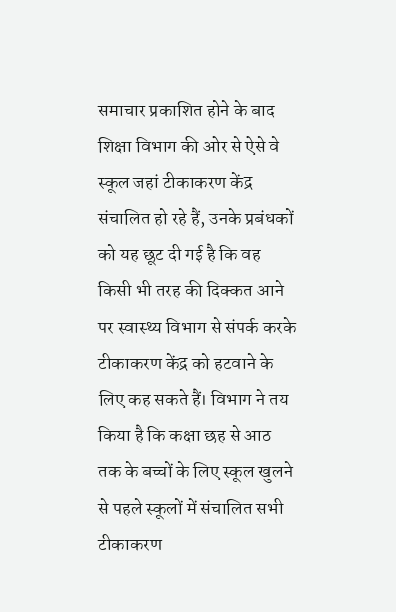समाचार प्रकाशित होने के बाद शिक्षा विभाग की ओर से ऐसे वे स्कूल जहां टीकाकरण केंद्र संचालित हो रहे हैं, उनके प्रबंधकों को यह छूट दी गई है कि वह किसी भी तरह की दिक्कत आने पर स्वास्थ्य विभाग से संपर्क करके टीकाकरण केंद्र को हटवाने के लिए कह सकते हैं। विभाग ने तय किया है कि कक्षा छह से आठ तक के बच्चों के लिए स्कूल खुलने से पहले स्कूलों में संचालित सभी टीकाकरण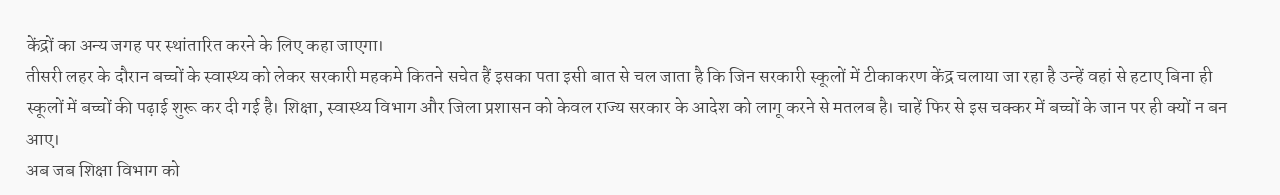केंद्रों का अन्य जगह पर स्थांतारित करने के लिए कहा जाएगा।
तीसरी लहर के दौरान बच्चों के स्वास्थ्य को लेकर सरकारी महकमे कितने सचेत हैं इसका पता इसी बात से चल जाता है कि जिन सरकारी स्कूलों में टीकाकरण केंद्र चलाया जा रहा है उन्हें वहां से हटाए बिना ही स्कूलों में बच्चों की पढ़ाई शुरू कर दी गई है। शिक्षा, स्वास्थ्य विभाग और जिला प्रशासन को केवल राज्य सरकार के आदेश को लागू करने से मतलब है। चाहें फिर से इस चक्कर में बच्चों के जान पर ही क्यों न बन आए।
अब जब शिक्षा विभाग को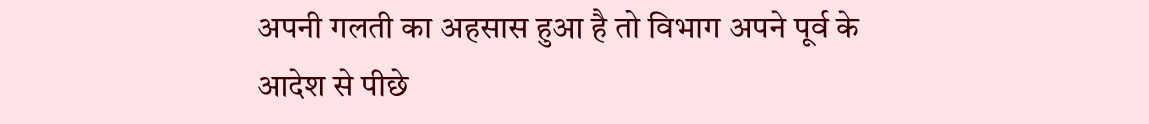अपनी गलती का अहसास हुआ है तो विभाग अपने पूर्व के आदेश से पीछे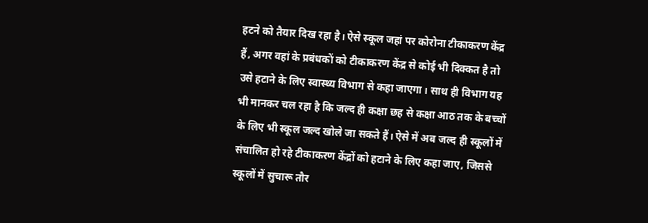हटने को तैयार दिख रहा है। ऐसे स्कूल जहां पर कोरोना टीकाकरण केंद्र हैं, अगर वहां के प्रबंधकों को टीकाकरण केंद्र से कोई भी दिक्कत है तो उसे हटाने के लिए स्वास्थ्य विभाग से कहा जाएगा। साथ ही विभाग यह भी मानकर चल रहा है कि जल्द ही कक्षा छह से कक्षा आठ तक के बच्चों के लिए भी स्कूल जल्द खोले जा सकते हैं। ऐसे में अब जल्द ही स्कूलों में संचालित हो रहे टीकाकरण केंद्रों को हटाने के लिए कहा जाए, जिससे स्कूलों में सुचारू तौर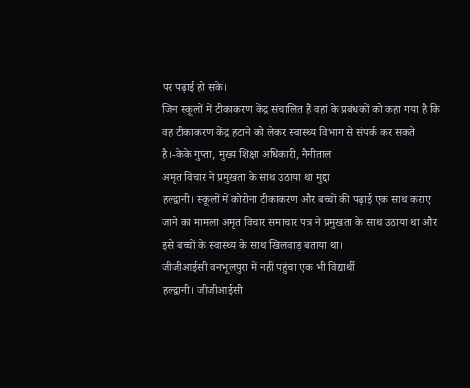पर पढ़ाई हो सके।
जिन स्कूलों में टीकाकरण केंद्र संचालित हैं वहां के प्रबंधकों को कहा गया है कि वह टीकाकरण केंद्र हटाने को लेकर स्वास्थ्य विभाग से संपर्क कर सकते है।-केके गुप्ता, मुख्य शिक्षा अधिकारी, नैनीताल
अमृत विचार ने प्रमुखता के साथ उठाया था मुद्दा
हल्द्वानी। स्कूलों में कोरोना टीकाकरण और बच्चों की पढ़ाई एक साथ कराए जाने का मामला अमृत विचार समाचार पत्र ने प्रमुखता के साथ उठाया था और इसे बच्चों के स्वास्थ्य के साथ खिलवाड़ बताया था।
जीजीआईसी वनभूलपुरा में नहीं पहुंचा एक भी विद्यार्थी
हल्द्वानी। जीजीआईसी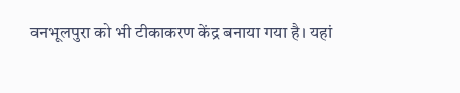वनभूलपुरा को भी टीकाकरण केंद्र बनाया गया है। यहां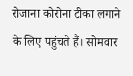रोजाना कोरोना टीका लगाने के लिए पहुंचते हैं। सोमवार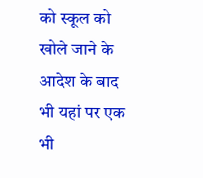को स्कूल को खोले जाने के आदेश के बाद भी यहां पर एक भी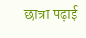छात्रा पढ़ाई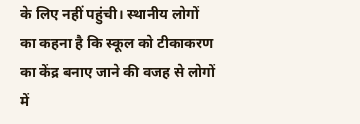के लिए नहीं पहुंची। स्थानीय लोगों का कहना है कि स्कूल को टीकाकरण का केंद्र बनाए जाने की वजह से लोगों में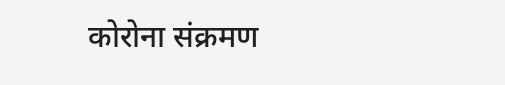कोरोना संक्रमण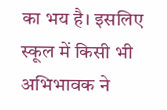का भय है। इसलिए स्कूल में किसी भी अभिभावक ने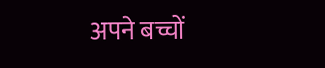अपने बच्चों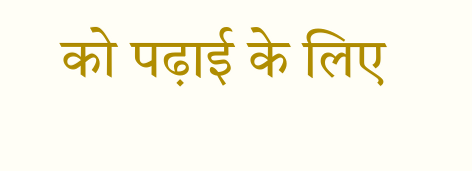को पढ़ाई के लिए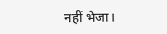नहीं भेजा।